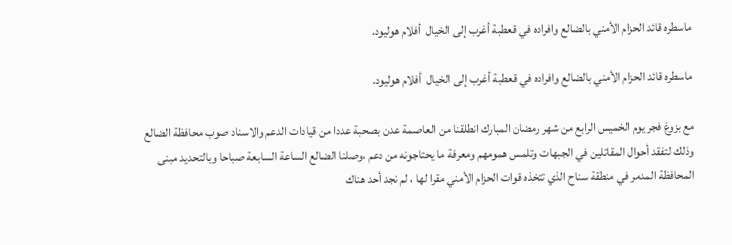ماسطره قائد الحزام الأمني بالضالع وافراده في قعطبة أغرب إلى الخيال  أفلام هوليود.

ماسطره قائد الحزام الأمني بالضالع وافراده في قعطبة أغرب إلى الخيال  أفلام هوليود.

مع بزوغ فجر يوم الخميس الرابع من شهر رمضان المبارك انطلقنا من العاصمة عدن بصحبة عددا من قيادات الدعم والاسناد صوب محافظة الضالع وذلك لتفقد أحوال المقاتلين في الجبهات وتلمس همومهم ومعرفة ما يحتاجونه من دعم ،وصلنا الضالع الساعة السابعة صباحا وبالتحديد مبنى المحافظة المدمر في منطقة سناح الذي تتخذه قوات الحزام الأمني مقرا لها ، لم نجد أحد هناك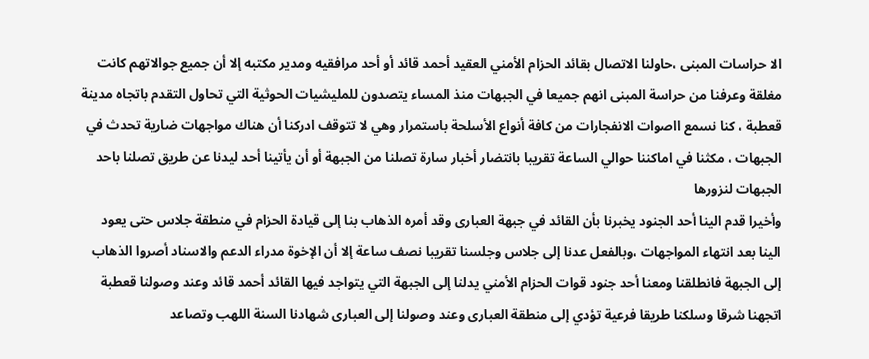الا حراسات المبنى ،حاولنا الاتصال بقائد الحزام الأمني العقيد أحمد قائد أو أحد مرافقيه ومدير مكتبه إلا أن جميع جوالاتهم كانت مغلقة وعرفنا من حراسة المبنى انهم جميعا في الجبهات منذ المساء يتصدون للمليشيات الحوثية التي تحاول التقدم باتجاه مدينة قعطبة ، كنا نسمع ااصوات الانفجارات من كافة أنواع الأسلحة باستمرار وهي لا تتوقف ادركنا أن هناك مواجهات ضارية تحدث في الجبهات ، مكثنا في اماكننا حوالي الساعة تقريبا بانتضار أخبار سارة تصلنا من الجبهة أو أن يأتينا أحد ليدنا عن طريق تصلنا باحد الجبهات لنزورها
وأخيرا قدم الينا أحد الجنود يخبرنا بأن القائد في جبهة العبارى وقد أمره الذهاب بنا إلى قيادة الحزام في منطقة جلاس حتى يعود الينا بعد انتهاء المواجهات ،وبالفعل عدنا إلى جلاس وجلسنا تقريبا نصف ساعة إلا أن الإخوة مدراء الدعم والاسناد أصروا الذهاب إلى الجبهة فانطلقنا ومعنا أحد جنود قوات الحزام الأمني يدلنا إلى الجبهة التي يتواجد فيها القائد أحمد قائد وعند وصولنا قعطبة اتجهنا شرقا وسلكنا طريقا فرعية تؤدي إلى منطقة العبارى وعند وصولنا إلى العبارى شهادنا السنة اللهب وتصاعد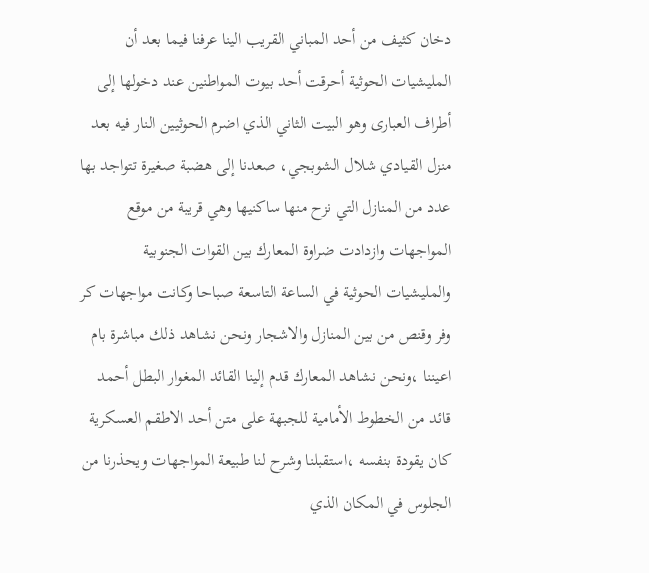دخان كثيف من أحد المباني القريب الينا عرفنا فيما بعد أن المليشيات الحوثية أحرقت أحد بيوت المواطنين عند دخولها إلى أطراف العبارى وهو البيت الثاني الذي اضرم الحوثيين النار فيه بعد منزل القيادي شلال الشوبجي، صعدنا إلى هضبة صغيرة تتواجد بها عدد من المنازل التي نزح منها ساكنيها وهي قريبة من موقع المواجهات وازدادت ضراوة المعارك بين القوات الجنوبية والمليشيات الحوثية في الساعة التاسعة صباحا وكانت مواجهات كر وفر وقنص من بين المنازل والاشجار ونحن نشاهد ذلك مباشرة بام اعيننا ،ونحن نشاهد المعارك قدم إلينا القائد المغوار البطل أحمد قائد من الخطوط الأمامية للجبهة على متن أحد الاطقم العسكرية كان يقودة بنفسه ،استقبلنا وشرح لنا طبيعة المواجهات ويحذرنا من الجلوس في المكان الذي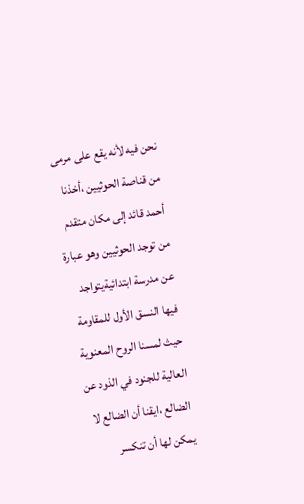نحن فيه لأنه يقع على مرمى من قناصة الحوثيين ،أخذنا أحمد قائد إلى مكان متقدم من توجد الحوثيين وهو عبارة عن مدرسة ابتدائيةيتواجد فيها النسق الأول للمقاومة حيث لمسنا الروح المعنوية العالية للجنود في الذود عن الضالع ،ايقنا أن الضالع لا يمكن لها أن تنكسر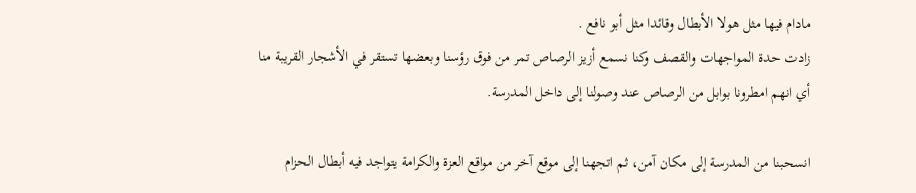مادام فيها مثل هولا الأبطال وقائدا مثل أبو نافع .
زادت حدة المواجهات والقصف وكنا نسمع أزيز الرصاص تمر من فوق رؤسنا وبعضها تستقر في الأشجار القريبة منا أي انهم امطرونا بوابل من الرصاص عند وصولنا إلى داخل المدرسة.

انسحبنا من المدرسة إلى مكان آمن، ثم اتجهنا إلى موقع آخر من مواقع العزة والكرامة يتواجد فيه أبطال الحزام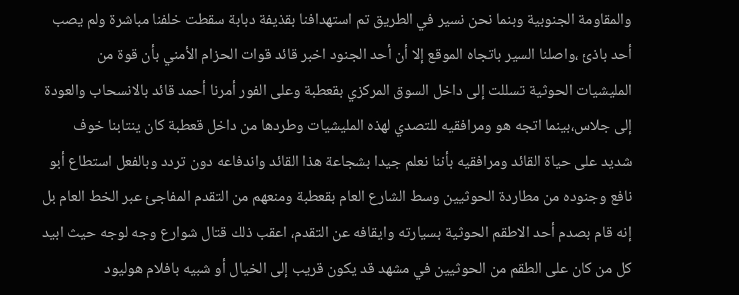والمقاومة الجنوبية وبنما نحن نسير في الطريق تم استهدافنا بقذيفة دبابة سقطت خلفنا مباشرة ولم يصب أحد باذئ ،واصلنا السير باتجاه الموقع إلا أن أحد الجنود اخبر قائد قوات الحزام الأمني بأن قوة من المليشيات الحوثية تسللت إلى داخل السوق المركزي بقعطبة وعلى الفور أمرنا أحمد قائد بالانسحاب والعودة إلى جلاس،بينما اتجه هو ومرافقيه للتصدي لهذه المليشيات وطردها من داخل قعطبة كان ينتابنا خوف شديد على حياة القائد ومرافقيه بأننا نعلم جيدا بشجاعة هذا القائد واندفاعه دون تردد وبالفعل استطاع أبو نافع وجنوده من مطاردة الحوثيين وسط الشارع العام بقعطبة ومنعهم من التقدم المفاجئ عبر الخط العام بل إنه قام بصدم أحد الاطقم الحوثية بسيارته وايقافه عن التقدم، اعقب ذلك قتال شوارع وجه لوجه حيث ابيد كل من كان على الطقم من الحوثيين في مشهد قد يكون قريب إلى الخيال أو شبيه بافلام هوليود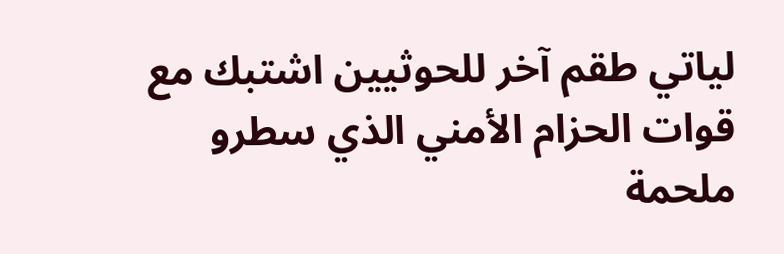لياتي طقم آخر للحوثيين اشتبك مع قوات الحزام الأمني الذي سطرو ملحمة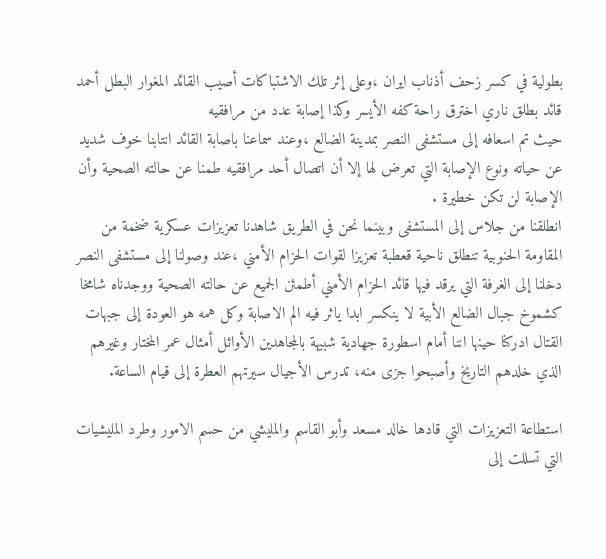بطولية في كسر زحف أذناب ايران ،وعلى إثر تلك الاشتباكات أصيب القائد المغوار البطل أحمد قائد بطلق ناري اخترق راحة كفه الأيسر وكذا إصابة عدد من مرافقيه
حيث تم اسعافه إلى مستشفى النصر بمدينة الضالع ،وعند سماعنا باصابة القائد انتابنا خوف شديد عن حياته ونوع الإصابة التي تعرض لها إلا أن اتصال أحد مرافقيه طمنا عن حالته الصحية وأن الإصابة لن تكن خطيرة .
انطلقنا من جلاس إلى المستشفى وبينما نحن في الطريق شاهدنا تعزيزات عسكرية ضخمة من المقاومة الحنوبية تنطلق ناحية قعطبة تعزيزا لقوات الحزام الأمني ،عند وصولنا إلى مستشفى النصر دخلنا إلى الغرفة التي يرقد فيها قائد الحزام الأمني أطمئن الجميع عن حالته الصحية ووجدناه شامخا كشموخ جبال الضالع الأبية لا ينكسر ابدا ياثر فيه الم الاصابة وكل همه هو العودة إلى جبهات القتال ادركنا حينها اننا أمام اسطورة جهادية شبيهة بالمجاهدين الأوائل أمثال عمر المختار وغيرهم الذي خلدهم التاريخ وأصبحوا جزى منه، تدرس الأجيال سيرتهم العطرة إلى قيام الساعة.

استطاعة التعزيزات التي قادها خالد مسعد وأبو القاسم والمليشي من حسم الامور وطرد المليشيات التي تسللت إلى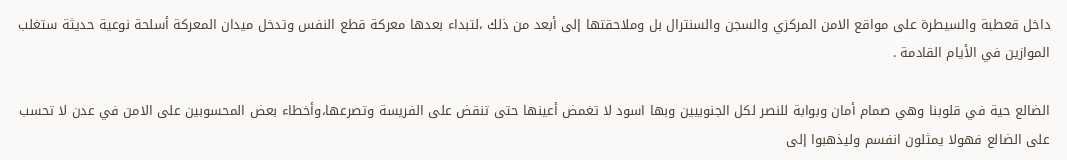داخل قعطبة والسيطرة على مواقع الامن المركزي والسجن والسنترال بل وملاحقتها إلى أبعد من ذلك ،لتبداء بعدها معركة قطع النفس وتدخل ميدان المعركة أسلحة نوعية حديثة ستغلب الموازين في الأيام القادمة .

الضالع حية في قلوبنا وهي صمام أمان وبوابة للنصر لكل الجنوبيين وبها اسود لا تغمض أعينها حتى تنقض على الفريسة وتصرعها،وأخطاء بعض المحسوبين على الامن في عدن لا تحسب على الضالع فهولا يمثلون انفسم وليذهبوا إلى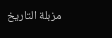مزبلة التاريخ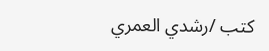كتب /رشدي العمري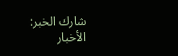شارك الخبر:
الأخبار